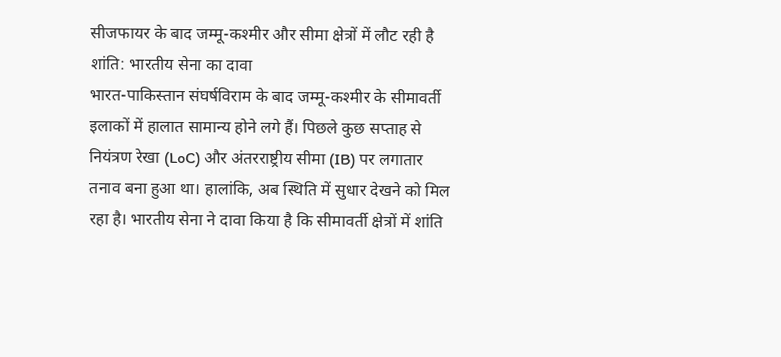सीजफायर के बाद जम्मू-कश्मीर और सीमा क्षेत्रों में लौट रही है शांति: भारतीय सेना का दावा
भारत-पाकिस्तान संघर्षविराम के बाद जम्मू-कश्मीर के सीमावर्ती इलाकों में हालात सामान्य होने लगे हैं। पिछले कुछ सप्ताह से नियंत्रण रेखा (LoC) और अंतरराष्ट्रीय सीमा (IB) पर लगातार तनाव बना हुआ था। हालांकि, अब स्थिति में सुधार देखने को मिल रहा है। भारतीय सेना ने दावा किया है कि सीमावर्ती क्षेत्रों में शांति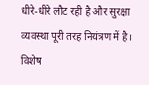धीरे-धीरे लौट रही है और सुरक्षा व्यवस्था पूरी तरह नियंत्रण में है। विशेष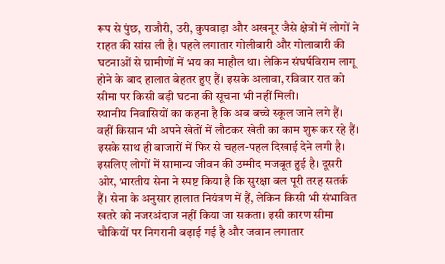रूप से पुंछ, राजौरी, उरी, कुपवाड़ा और अखनूर जैसे क्षेत्रों में लोगों ने राहत की सांस ली है। पहले लगातार गोलीबारी और गोलाबारी की घटनाओं से ग्रामीणों में भय का माहौल था। लेकिन संघर्षविराम लागू होने के बाद हालात बेहतर हुए हैं। इसके अलावा, रविवार रात को सीमा पर किसी बड़ी घटना की सूचना भी नहीं मिली।
स्थानीय निवासियों का कहना है कि अब बच्चे स्कूल जाने लगे हैं। वहीं किसान भी अपने खेतों में लौटकर खेती का काम शुरू कर रहे हैं। इसके साथ ही बाजारों में फिर से चहल-पहल दिखाई देने लगी है। इसलिए लोगों में सामान्य जीवन की उम्मीद मजबूत हुई है। दूसरी ओर, भारतीय सेना ने स्पष्ट किया है कि सुरक्षा बल पूरी तरह सतर्क हैं। सेना के अनुसार हालात नियंत्रण में हैं, लेकिन किसी भी संभावित खतरे को नजरअंदाज नहीं किया जा सकता। इसी कारण सीमा चौकियों पर निगरानी बढ़ाई गई है और जवान लगातार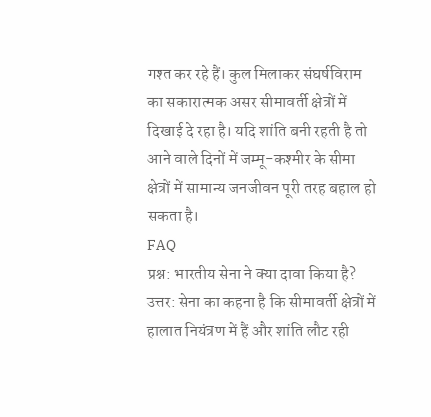गश्त कर रहे हैं। कुल मिलाकर संघर्षविराम का सकारात्मक असर सीमावर्ती क्षेत्रों में दिखाई दे रहा है। यदि शांति बनी रहती है तो आने वाले दिनों में जम्मू-कश्मीर के सीमा क्षेत्रों में सामान्य जनजीवन पूरी तरह बहाल हो सकता है।
FAQ
प्रश्न: भारतीय सेना ने क्या दावा किया है?
उत्तर: सेना का कहना है कि सीमावर्ती क्षेत्रों में हालात नियंत्रण में हैं और शांति लौट रही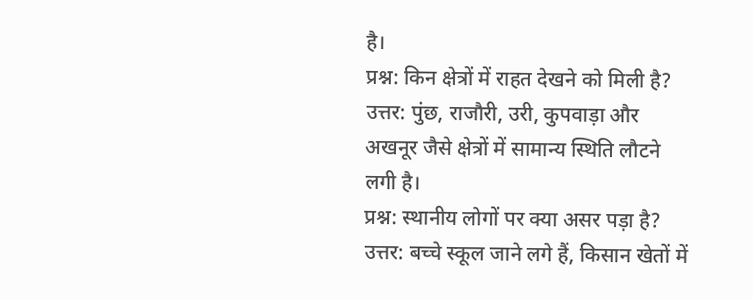है।
प्रश्न: किन क्षेत्रों में राहत देखने को मिली है?
उत्तर: पुंछ, राजौरी, उरी, कुपवाड़ा और अखनूर जैसे क्षेत्रों में सामान्य स्थिति लौटने लगी है।
प्रश्न: स्थानीय लोगों पर क्या असर पड़ा है?
उत्तर: बच्चे स्कूल जाने लगे हैं, किसान खेतों में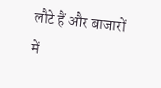लौटे हैं और बाजारों में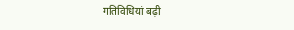गतिविधियां बढ़ी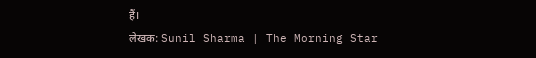हैं।
लेखक: Sunil Sharma | The Morning Star